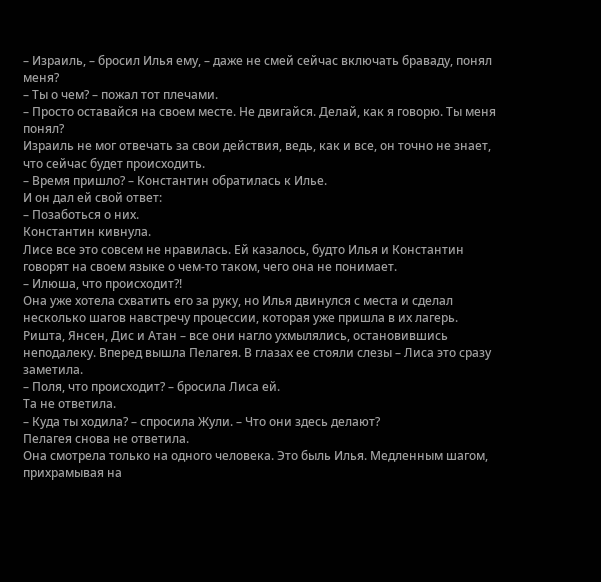– Израиль, – бросил Илья ему, – даже не смей сейчас включать браваду, понял меня?
– Ты о чем? – пожал тот плечами.
– Просто оставайся на своем месте. Не двигайся. Делай, как я говорю. Ты меня понял?
Израиль не мог отвечать за свои действия, ведь, как и все, он точно не знает, что сейчас будет происходить.
– Время пришло? – Константин обратилась к Илье.
И он дал ей свой ответ:
– Позаботься о них.
Константин кивнула.
Лисе все это совсем не нравилась. Ей казалось, будто Илья и Константин говорят на своем языке о чем-то таком, чего она не понимает.
– Илюша, что происходит?!
Она уже хотела схватить его за руку, но Илья двинулся с места и сделал несколько шагов навстречу процессии, которая уже пришла в их лагерь.
Ришта, Янсен, Дис и Атан – все они нагло ухмылялись, остановившись неподалеку. Вперед вышла Пелагея. В глазах ее стояли слезы – Лиса это сразу заметила.
– Поля, что происходит? – бросила Лиса ей.
Та не ответила.
– Куда ты ходила? – спросила Жули. – Что они здесь делают?
Пелагея снова не ответила.
Она смотрела только на одного человека. Это быль Илья. Медленным шагом, прихрамывая на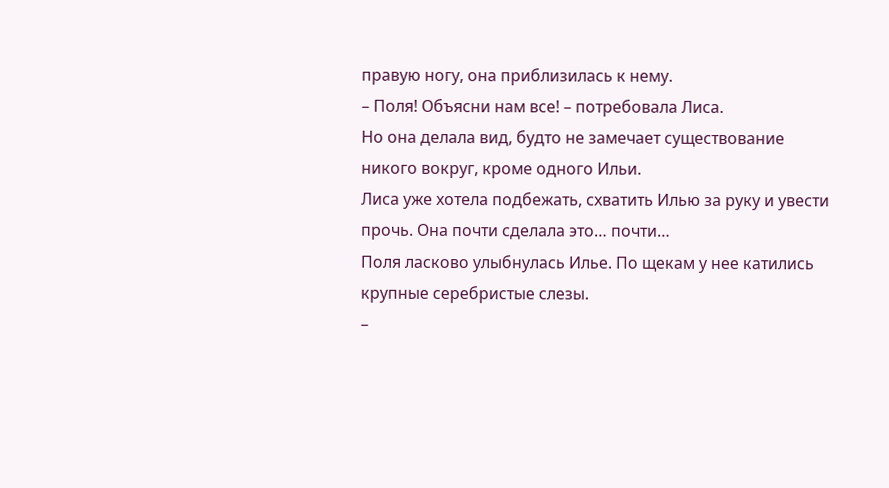правую ногу, она приблизилась к нему.
– Поля! Объясни нам все! – потребовала Лиса.
Но она делала вид, будто не замечает существование никого вокруг, кроме одного Ильи.
Лиса уже хотела подбежать, схватить Илью за руку и увести прочь. Она почти сделала это… почти…
Поля ласково улыбнулась Илье. По щекам у нее катились крупные серебристые слезы.
–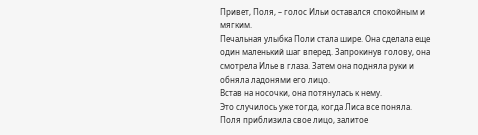Привет, Поля, – голос Ильи оставался спокойным и мягким.
Печальная улыбка Поли стала шире. Она сделала еще один маленький шаг вперед. Запрокинув голову, она смотрела Илье в глаза. Затем она подняла руки и обняла ладонями его лицо.
Встав на носочки, она потянулась к нему.
Это случилось уже тогда, когда Лиса все поняла.
Поля приблизила свое лицо, залитое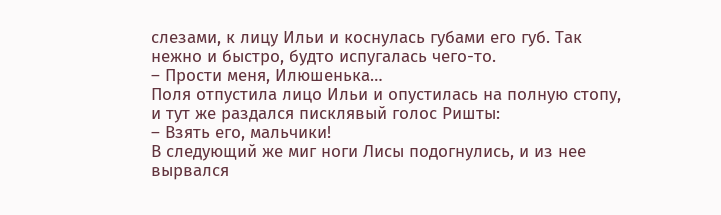слезами, к лицу Ильи и коснулась губами его губ. Так нежно и быстро, будто испугалась чего-то.
– Прости меня, Илюшенька…
Поля отпустила лицо Ильи и опустилась на полную стопу, и тут же раздался писклявый голос Ришты:
– Взять его, мальчики!
В следующий же миг ноги Лисы подогнулись, и из нее вырвался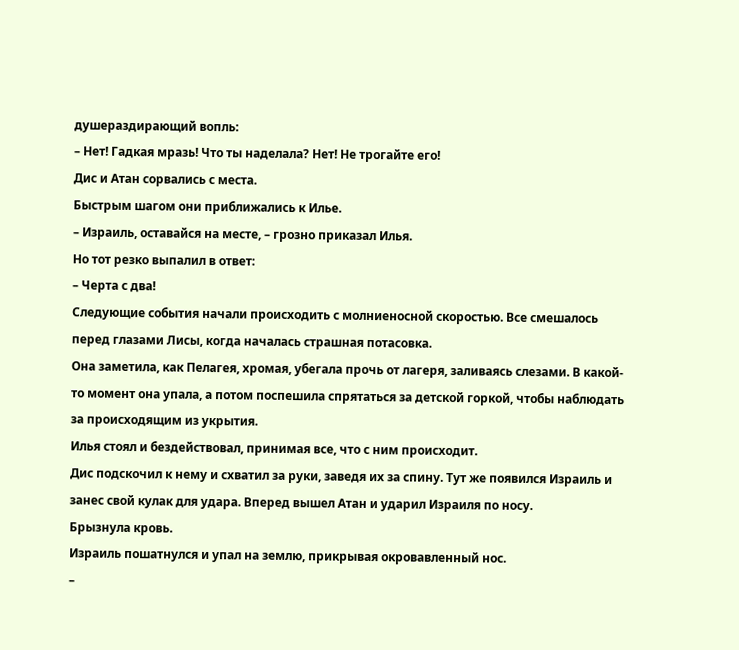душераздирающий вопль:
– Нет! Гадкая мразь! Что ты наделала? Нет! Не трогайте его!
Дис и Атан сорвались с места.
Быстрым шагом они приближались к Илье.
– Израиль, оставайся на месте, – грозно приказал Илья.
Но тот резко выпалил в ответ:
– Черта с два!
Следующие события начали происходить с молниеносной скоростью. Все смешалось перед глазами Лисы, когда началась страшная потасовка.
Она заметила, как Пелагея, хромая, убегала прочь от лагеря, заливаясь слезами. В какой-то момент она упала, а потом поспешила спрятаться за детской горкой, чтобы наблюдать за происходящим из укрытия.
Илья стоял и бездействовал, принимая все, что с ним происходит.
Дис подскочил к нему и схватил за руки, заведя их за спину. Тут же появился Израиль и занес свой кулак для удара. Вперед вышел Атан и ударил Израиля по носу.
Брызнула кровь.
Израиль пошатнулся и упал на землю, прикрывая окровавленный нос.
–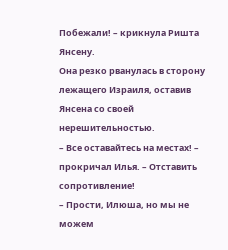Побежали! – крикнула Ришта Янсену.
Она резко рванулась в сторону лежащего Израиля, оставив Янсена со своей нерешительностью.
– Все оставайтесь на местах! – прокричал Илья. – Отставить сопротивление!
– Прости, Илюша, но мы не можем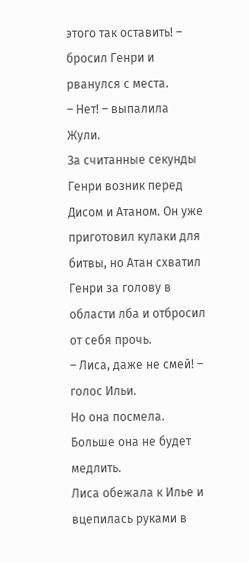этого так оставить! – бросил Генри и рванулся с места.
– Нет! – выпалила Жули.
За считанные секунды Генри возник перед Дисом и Атаном. Он уже приготовил кулаки для битвы, но Атан схватил Генри за голову в области лба и отбросил от себя прочь.
– Лиса, даже не смей! – голос Ильи.
Но она посмела.
Больше она не будет медлить.
Лиса обежала к Илье и вцепилась руками в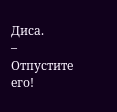Диса.
– Отпустите его!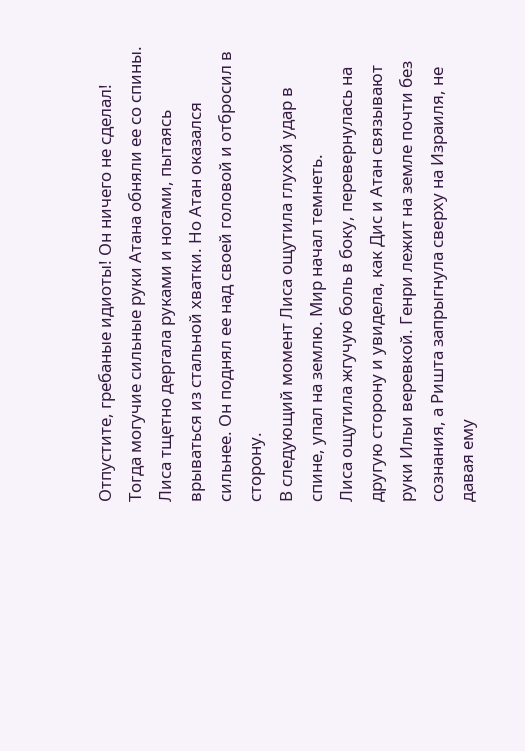Отпустите, гребаные идиоты! Он ничего не сделал!
Тогда могучие сильные руки Атана обняли ее со спины. Лиса тщетно дергала руками и ногами, пытаясь врываться из стальной хватки. Но Атан оказался сильнее. Он поднял ее над своей головой и отбросил в сторону.
В следующий момент Лиса ощутила глухой удар в спине, упал на землю. Мир начал темнеть.
Лиса ощутила жгучую боль в боку, перевернулась на другую сторону и увидела, как Дис и Атан связывают руки Ильи веревкой. Генри лежит на земле почти без сознания, а Ришта запрыгнула сверху на Израиля, не давая ему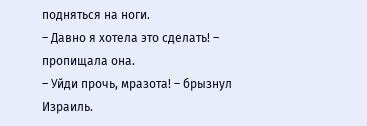подняться на ноги.
– Давно я хотела это сделать! – пропищала она.
– Уйди прочь, мразота! – брызнул Израиль.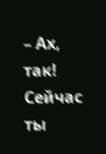– Ах, так! Сейчас ты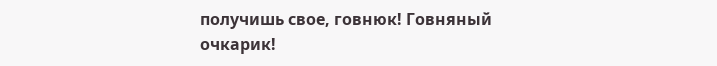получишь свое, говнюк! Говняный очкарик!